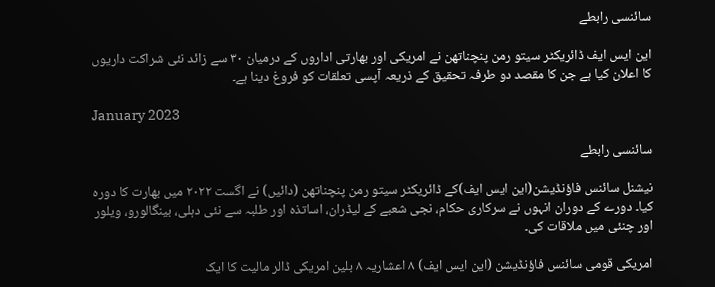سائنسی رابطے

این ایس ایف ڈائریکٹر سیتو رمن پنچناتھن نے امریکی اور بھارتی اداروں کے درمیان ۳۰ سے زائد نئی شراکت داریوں کا اعلان کیا ہے جن کا مقصد دو طرفہ تحقیق کے ذریعہ آپسی تعلقات کو فروغ دینا ہے۔

January 2023

سائنسی رابطے

نیشنل سائنس فاؤنڈیشن(این ایس ایف)کے ڈائریکٹر سیتو رمن پنچناتھن (دائیں) نے اگست ۲۰۲۲ میں بھارت کا دورہ کیا۔ دورے کے دوران انہوں نے سرکاری حکام، نجی شعبے کے لیڈران، اساتذہ اور طلبہ سے نئی دہلی، بینگالورو، ویلور اور چنئی میں ملاقات کی۔

امریکی قومی سائنس فاؤنڈیشن (این ایس ایف) ۸ اعشاریہ ۸ بلین امریکی ڈالر مالیت کا ایک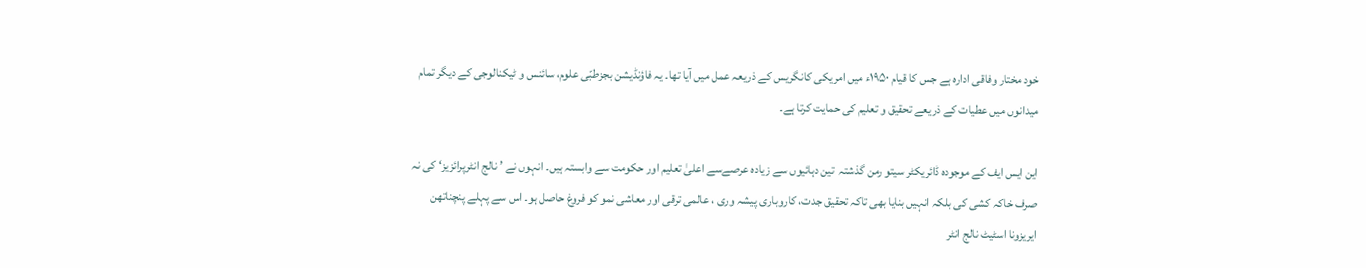خود مختار وفاقی ادارہ ہے جس کا قیام ۱۹۵۰ء میں امریکی کانگریس کے ذریعہ عمل میں آیا تھا۔ یہ فاؤنڈیشن بجزطبّی علوم، سائنس و ٹیکنالوجی کے دیگر تمام میدانوں میں عطیات کے ذریعے تحقیق و تعلیم کی حمایت کرتا ہے۔

این ایس ایف کے موجودہ ڈائریکٹر سیتو رمن گذشتہ  تین دہائیوں سے زیادہ عرصےسے اعلیٰ تعلیم اور حکومت سے وابستہ ہیں۔ انہوں نے ’ نالج انٹرپرائزیز‘ کی نہ صرف خاکہ کشی کی بلکہ انہیں بنایا بھی تاکہ تحقیق جدت، کاروباری پیشہ وری ، عالمی ترقی اور معاشی نمو کو فروغ حاصل ہو۔ اس سے پہلے پنچناتھن ایریزونا اسٹیٹ نالج انٹر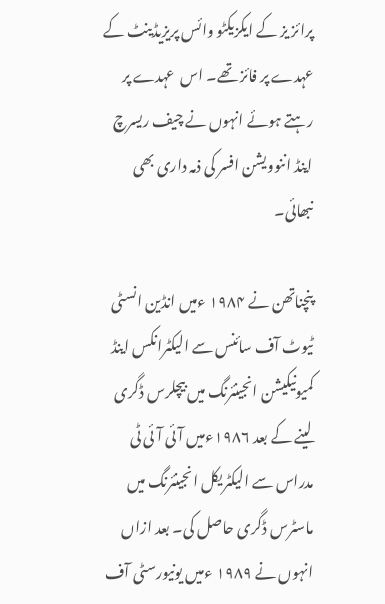پرائز یز کے ایکزیکٹو وائس پریزیڈینٹ کے عہدے پر فائز تھے۔ اس  عہدے پر رہتے ہوئے انہوں نے چیف ریسرچ اینڈ اننوویشن افسر کی ذمہ داری بھی نبھائی۔

پنچناتھن نے ۱۹۸۴ ءمیں انڈین انسٹی ٹیوٹ آف سائنس سے الیکٹرانکس اینڈ کمیونیکیشن انجینئرنگ میں بیچلرس ڈگری  لینے کے بعد ۱۹۸۶ءمیں آئی آئی ٹی مدراس سے الیکٹریکل انجینئرنگ میں ماسٹرس ڈگری حاصل کی۔ بعد ازاں انہوں نے ۱۹۸۹ ءمیں یونیورسٹی آف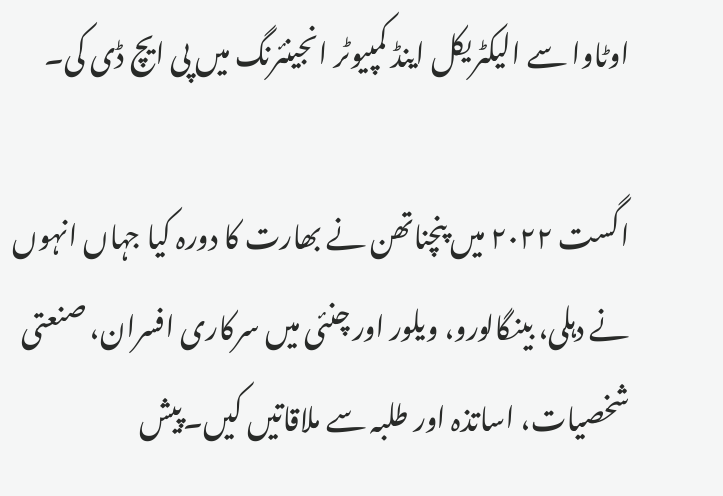اوٹاوا سے الیکٹریکل اینڈ کمپیوٹر انجینئرنگ میں پی ایچ ڈی کی۔

اگست ۲۰۲۲ میں پنچناتھن نے بھارت کا دورہ کیا جہاں انہوں نے دہلی، بینگالورو، ویلور اور چنئی میں سرکاری افسران، صنعتی شخصیات، اساتذہ اور طلبہ سے ملاقاتیں کیں۔پیش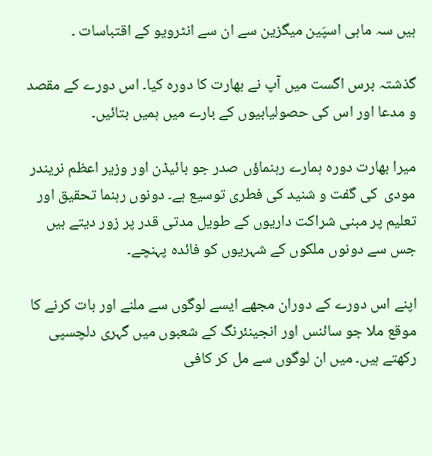ہیں سہ ماہی اسپَین میگزین سے ان سے انٹرویو کے اقتباسات ۔

گذشتہ برس اگست میں آپ نے بھارت کا دورہ کیا۔ اس دورے کے مقصد و مدعا اور اس کی حصولیابیوں کے بارے میں ہمیں بتائیں۔

میرا بھارت دورہ ہمارے رہنماؤں صدر جو بائیڈن اور وزیر اعظم نریندر مودی  کی گفت و شنید کی فطری توسیع ہے۔ دونوں رہنما تحقیق اور تعلیم پر مبنی شراکت داریوں کے طویل مدتی قدر پر زور دیتے ہیں جس سے دونوں ملکوں کے شہریوں کو فائدہ پہنچے۔

اپنے اس دورے کے دوران مجھے ایسے لوگوں سے ملنے اور بات کرنے کا موقع ملا جو سائنس اور انجینئرنگ کے شعبوں میں گہری دلچسپی رکھتے ہیں۔ میں ان لوگوں سے مل کر کافی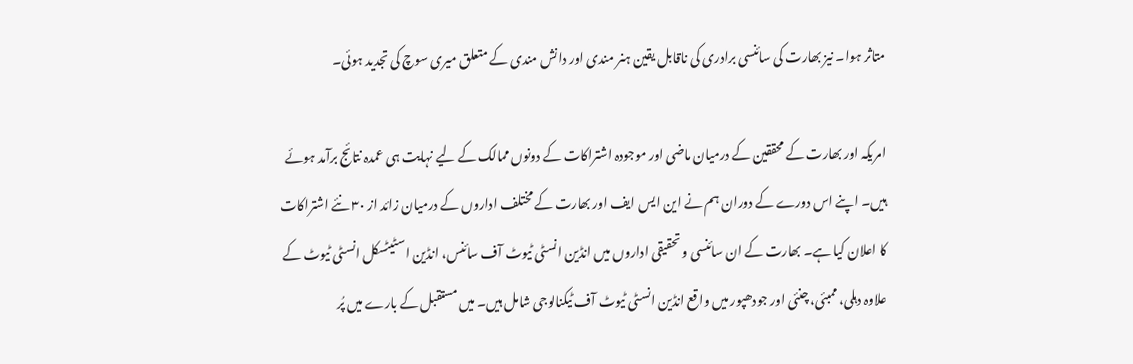متاثر ہوا۔ نیز بھارت کی سائنسی برادری کی ناقابل یقین ہنر مندی اور دانش مندی کے متعلق میری سوچ کی تجدید ہوئی۔

امریکہ اور بھارت کے محققین کے درمیان ماضی اور موجودہ اشتراکات کے دونوں ممالک کے لیے نہایت ہی عمدہ نتائج برآمد ہوئے ہیں۔ اپنے اس دورے کے دوران ہم نے این ایس ایف اور بھارت کے مختلف اداروں کے درمیان زائد از ۳۰ نئے اشتراکات کا اعلان کیا ہے۔ بھارت کے ان سائنسی و تحقیقی اداروں میں انڈین انسٹی ٹیوٹ آف سائنس، انڈین اسٹیٹسکل انسٹی ٹیوٹ کے علاوہ دہلی، ممبئی، چنئی اور جودھپور میں واقع انڈین انسٹی ٹیوٹ آف ٹیکنالوجی شامل ہیں۔ میں مستقبل کے بارے میں پُر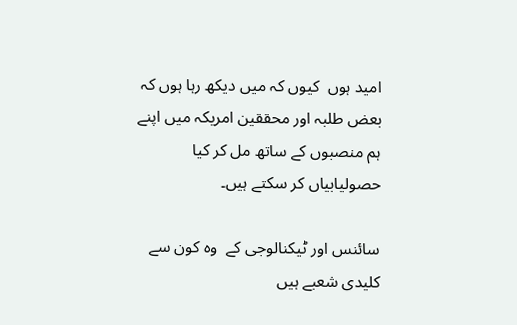امید ہوں  کیوں کہ میں دیکھ رہا ہوں کہ بعض طلبہ اور محققین امریکہ میں اپنے ہم منصبوں کے ساتھ مل کر کیا حصولیابیاں کر سکتے ہیں۔

سائنس اور ٹیکنالوجی کے  وہ کون سے کلیدی شعبے ہیں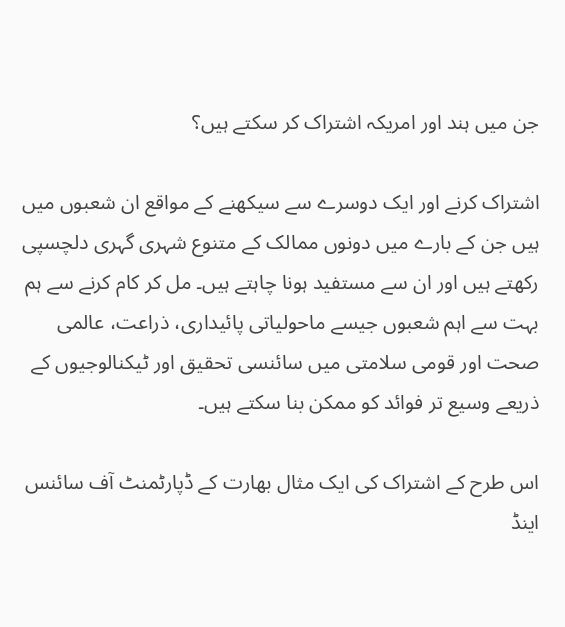جن میں ہند اور امریکہ اشتراک کر سکتے ہیں؟

اشتراک کرنے اور ایک دوسرے سے سیکھنے کے مواقع ان شعبوں میں ہیں جن کے بارے میں دونوں ممالک کے متنوع شہری گہری دلچسپی رکھتے ہیں اور ان سے مستفید ہونا چاہتے ہیں۔ مل کر کام کرنے سے ہم بہت سے اہم شعبوں جیسے ماحولیاتی پائیداری، ذراعت، عالمی صحت اور قومی سلامتی میں سائنسی تحقیق اور ٹیکنالوجیوں کے ذریعے وسیع تر فوائد کو ممکن بنا سکتے ہیں۔

اس طرح کے اشتراک کی ایک مثال بھارت کے ڈپارٹمنٹ آف سائنس اینڈ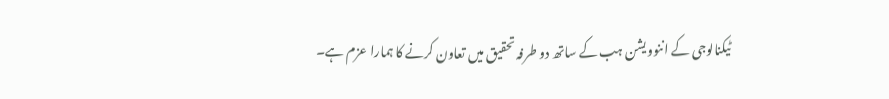ٹیکنالوجی کے اننوویشن ہب کے ساتھ دو طرفہ تحقیق میں تعاون کرنے کا ہمارا عزم ہے۔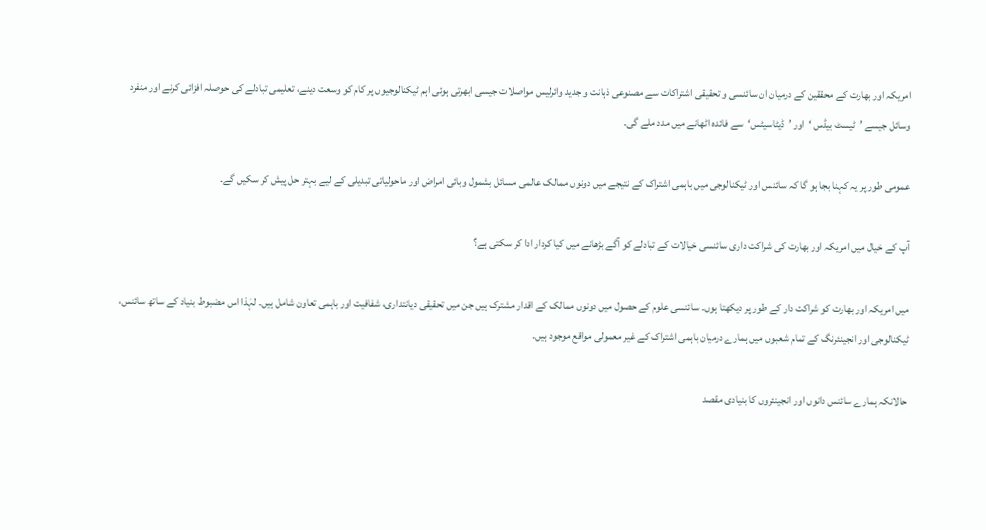امریکہ اور بھارت کے محققین کے درمیان ان سائنسی و تحقیقی اشتراکات سے مصنوعی ذہانت و جدید وائرلیس مواصلات جیسی ابھرتی ہوئی اہم ٹیکنالوجیوں پر کام کو وسعت دینے، تعلیمی تبادلے کی حوصلہ افزائی کرنے اور منفرد وسائل جیسے ’ٹیسٹ بیڈس ‘اور ’ڈیٹاسیٹس‘  سے فائدہ اٹھانے میں مدد ملے گی۔

عمومی طور پر یہ کہنا بجا ہو گا کہ سائنس اور ٹیکنالوجی میں باہمی اشتراک کے نتیجے میں دونوں ممالک عالمی مسائل بشمول وبائی امراض اور ماحولیاتی تبدیلی کے لیے بہتر حل پیش کر سکیں گے۔

آپ کے خیال میں امریکہ اور بھارت کی شراکت داری سائنسی خیالات کے تبادلے کو آگے بڑھانے میں کیا کردار ادا کر سکتی ہے؟

میں امریکہ اور بھارت کو شراکت دار کے طور پر دیکھتا ہوں۔ سائنسی علوم کے حصول میں دونوں ممالک کے اقدار مشترک ہیں جن میں تحقیقی دیانتداری، شفافیت اور باہمی تعاون شامل ہیں۔ لہٰذا اس مضبوط بنیاد کے ساتھ سائنس، ٹیکنالوجی اور انجینئرنگ کے تمام شعبوں میں ہمارے درمیان باہمی اشتراک کے غیر معمولی مواقع موجود ہیں۔

حالانکہ ہمارے سائنس دانوں اور انجینئروں کا بنیادی مقصد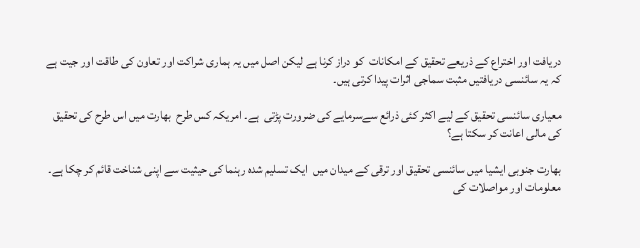دریافت اور اختراع کے ذریعے تحقیق کے امکانات  کو دراز کرنا ہے لیکن اصل میں یہ ہماری شراکت اور تعاون کی طاقت اور جیت ہے کہ یہ سائنسی دریافتیں مثبت سماجی اثرات پیدا کرتی ہیں۔

معیاری سائنسی تحقیق کے لیے اکثر کئی ذرائع سےسرمایے کی ضرورت پڑتی  ہے۔ امریکہ کس طرح  بھارت میں اس طرح کی تحقیق کی مالی اعانت کر سکتا ہے؟

بھارت جنوبی ایشیا میں سائنسی تحقیق اور ترقی کے میدان میں  ایک تسلیم شدہ رہنما کی حیثیت سے اپنی شناخت قائم کر چکا ہے۔ معلومات اور مواصلات کی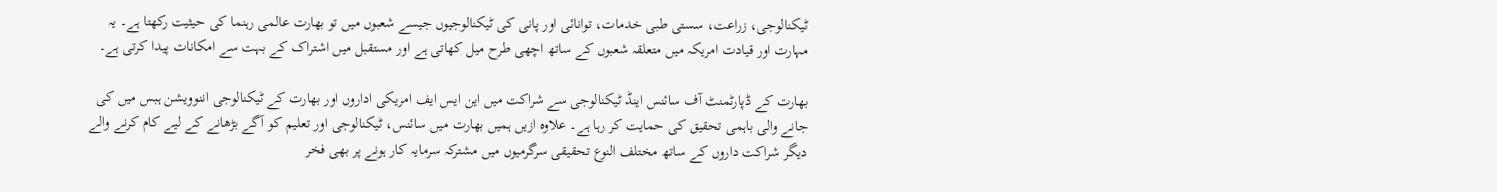ٹیکنالوجی، زراعت، سستی طبی خدمات، توانائی اور پانی کی ٹیکنالوجیوں جیسے شعبوں میں تو بھارت عالمی رہنما کی حیثیت رکھتا ہے۔ یہ مہارت اور قیادت امریکہ میں متعلقہ شعبوں کے ساتھ اچھی طرح میل کھاتی ہے اور مستقبل میں اشتراک کے بہت سے امکانات پیدا کرتی ہے۔

بھارت کے ڈپارٹمنٹ آف سائنس اینڈ ٹیکنالوجی سے شراکت میں این ایس ایف امریکی اداروں اور بھارت کے ٹیکنالوجی اننوویشن ہبس میں کی جانے والی باہمی تحقیق کی حمایت کر رہا ہے۔ علاوہ ازیں ہمیں بھارت میں سائنس، ٹیکنالوجی اور تعلیم کو آگے بڑھانے کے لیے کام کرنے والے دیگر شراکت داروں کے ساتھ مختلف النوع تحقیقی سرگرمیوں میں مشترکہ سرمایہ کار ہونے پر بھی فخر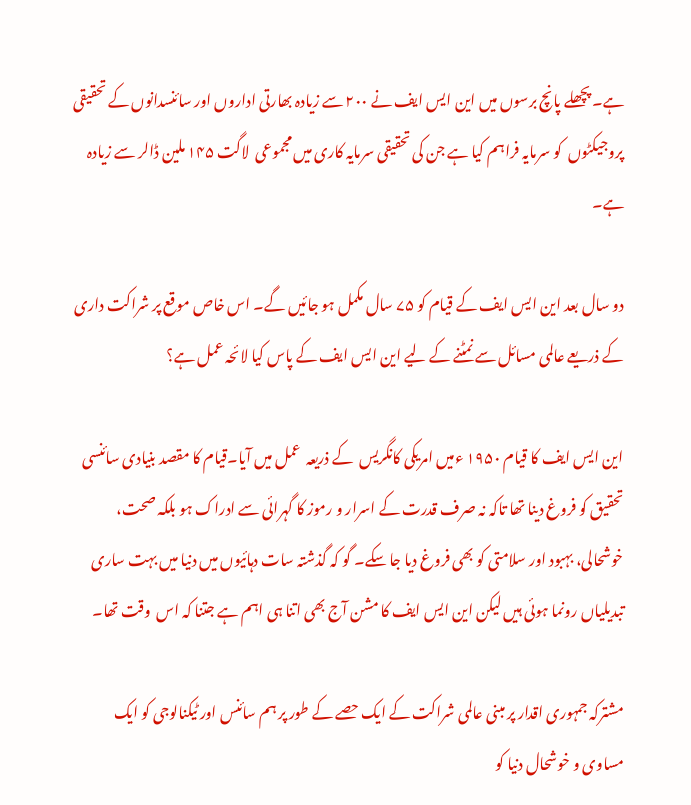ہے۔ پچھلے پانچ برسوں میں این ایس ایف نے ۲۰۰ سے زیادہ بھارتی اداروں اور سائنسدانوں کے تحقیقی پروجیکٹوں  کو سرمایہ فراہم کیا ہے جن کی تحقیقی سرمایہ کاری میں مجموعی  لاگت ۱۴۵ ملین ڈالر سے زیادہ ہے۔

دو سال بعد این ایس ایف کے قیام کو ۷۵ سال مکمل ہو جائیں گے۔ اس خاص موقع پر شراکت داری کے ذریعے عالمی مسائل سے نمٹنے کے لیے این ایس ایف کے پاس کیا لائحہ عمل ہے؟

این ایس ایف کا قیام ۱۹۵۰ ءمیں امریکی کانگریس  کے ذریعہ  عمل میں آیا۔قیام کا مقصد بنیادی سائنسی تحقیق کو فروغ دینا تھا تاکہ نہ صرف قدرت کے اسرار و رموز کا گہرائی سے ادراک ہو بلکہ صحت، خوشحالی، بہبود اور سلامتی کو بھی فروغ دیا جا سکے۔ گو کہ گذشتہ سات دہائیوں میں دنیا میں بہت ساری تبدیلیاں رونما ہوئی ہیں لیکن این ایس ایف کا مشن آج بھی اتنا ہی اہم ہے جتنا کہ اس  وقت تھا۔

مشترکہ جمہوری اقدار پر مبنی عالمی شراکت کے ایک حصے کے طور پر ہم سائنس اور ٹیکنالوجی کو ایک مساوی و خوشحال دنیا کو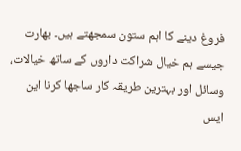فروغ دینے کا اہم ستون سمجھتے ہیں۔ بھارت جیسے ہم خیال شراکت داروں کے ساتھ خیالات، وسائل اور بہترین طریقہ کار ساجھا کرنا این ایس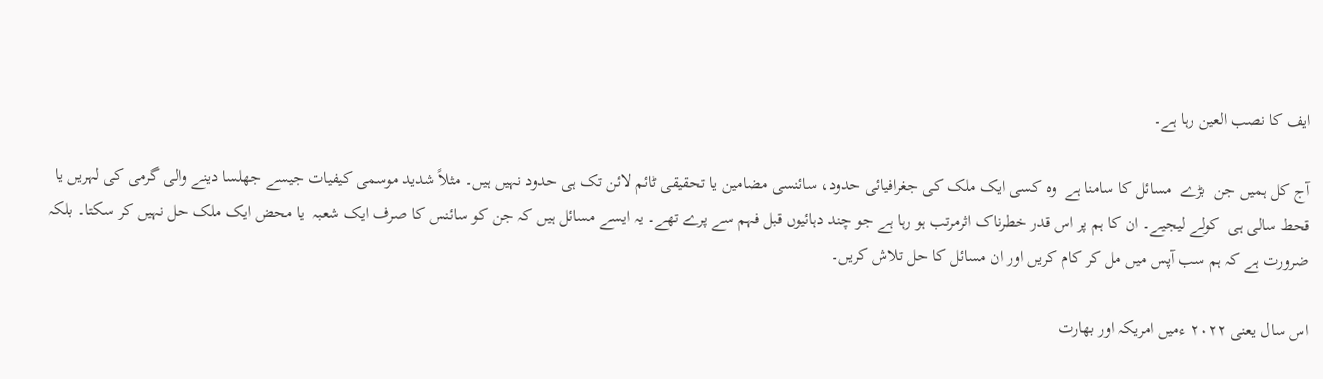ایف کا نصب العین رہا ہے۔

آج کل ہمیں جن  بڑے  مسائل کا سامنا ہے  وہ کسی ایک ملک کی جغرافیائی حدود، سائنسی مضامین یا تحقیقی ٹائم لائن تک ہی حدود نہیں ہیں۔ مثلاً شدید موسمی کیفیات جیسے جھلسا دینے والی گرمی کی لہریں یا قحط سالی ہی  کولے لیجیے۔ ان کا ہم پر اس قدر خطرناک اثرمرتب ہو رہا ہے جو چند دہائیوں قبل فہم سے پرے تھے۔ یہ ایسے مسائل ہیں کہ جن کو سائنس کا صرف ایک شعبہ  یا محض ایک ملک حل نہیں کر سکتا۔ بلکہ ضرورت ہے کہ ہم سب آپس میں مل کر کام کریں اور ان مسائل کا حل تلاش کریں۔

اس سال یعنی ۲۰۲۲ ءمیں امریکہ اور بھارت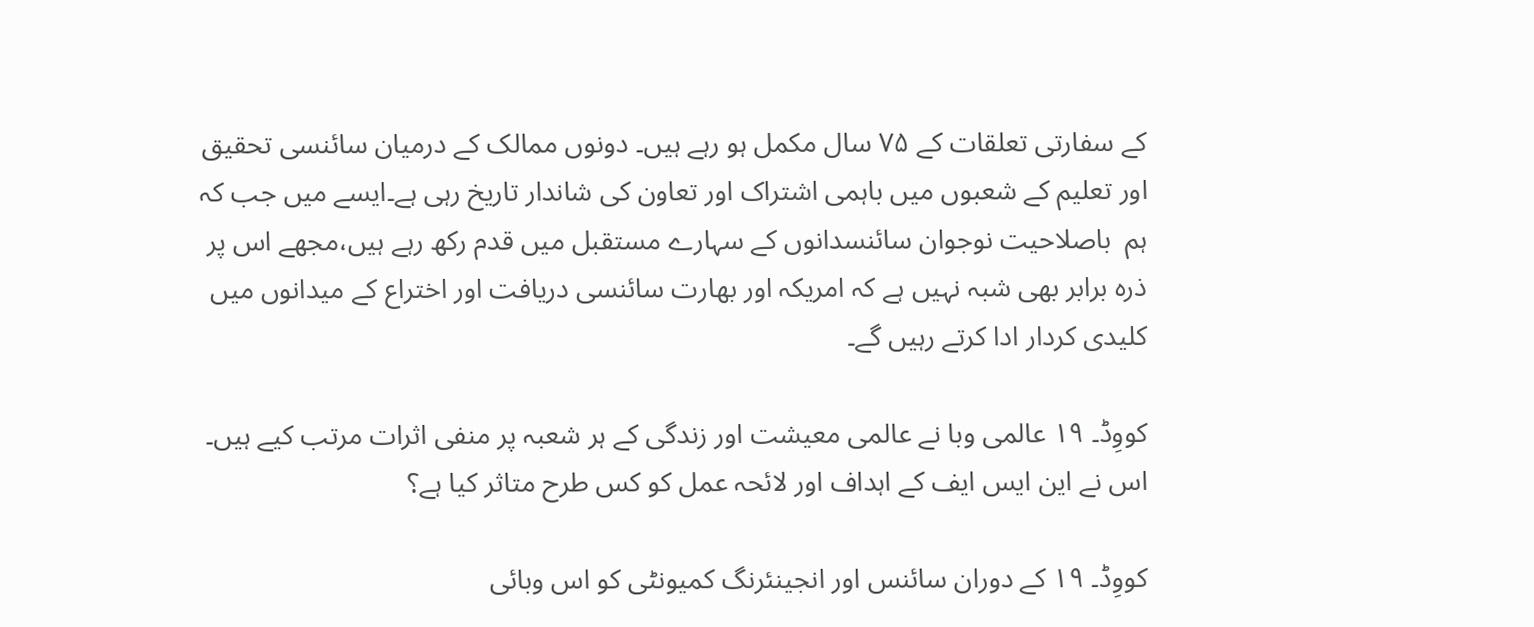کے سفارتی تعلقات کے ۷۵ سال مکمل ہو رہے ہیں۔ دونوں ممالک کے درمیان سائنسی تحقیق اور تعلیم کے شعبوں میں باہمی اشتراک اور تعاون کی شاندار تاریخ رہی ہے۔ایسے میں جب کہ ہم  باصلاحیت نوجوان سائنسدانوں کے سہارے مستقبل میں قدم رکھ رہے ہیں،مجھے اس پر ذرہ برابر بھی شبہ نہیں ہے کہ امریکہ اور بھارت سائنسی دریافت اور اختراع کے میدانوں میں کلیدی کردار ادا کرتے رہیں گے۔

کووِڈ۔ ۱۹ عالمی وبا نے عالمی معیشت اور زندگی کے ہر شعبہ پر منفی اثرات مرتب کیے ہیں۔ اس نے این ایس ایف کے اہداف اور لائحہ عمل کو کس طرح متاثر کیا ہے؟

کووِڈ۔ ۱۹ کے دوران سائنس اور انجینئرنگ کمیونٹی کو اس وبائی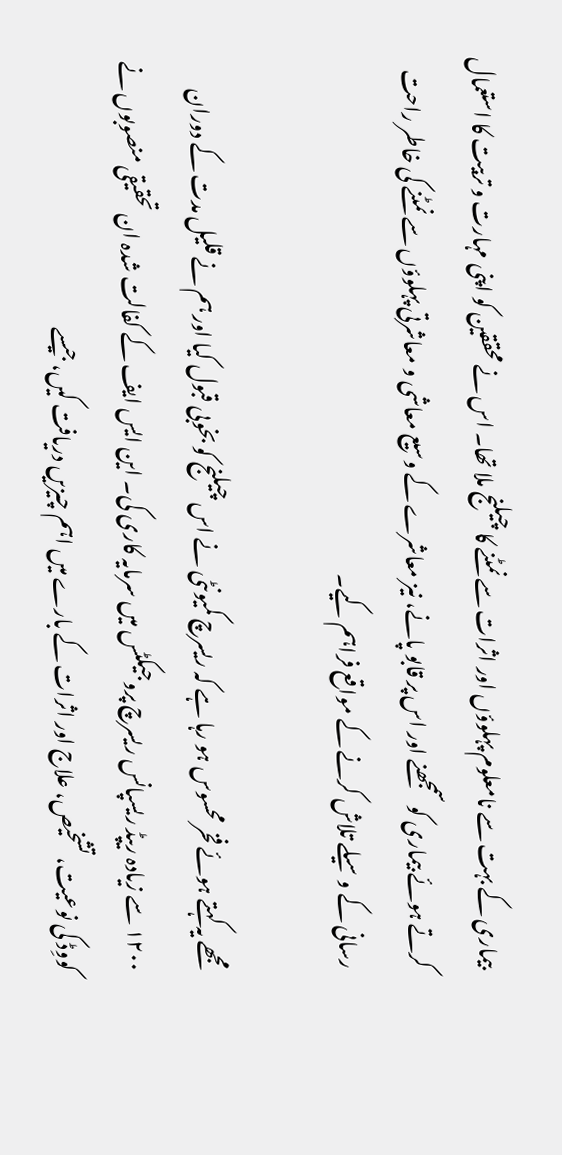بیماری کے بہت سے نامعلوم پہلوؤں اور اثرات سے نمٹنے کا چیلنج ملا تھا۔ اس نے محققین کو اپنی مہارت و تربیت کا استعمال کرتے ہوئے بیماری کو سمجھنے اور اس پر قابو پانے، نیز معاشرے کے وسیع معاشی و معاشرتی پہلوؤں سے نمٹنے کی خاطر راحت رسانی کے وسیلے تلاش کرنے کے مواقع فراہم کیے۔

مجھے یہ کہتے ہوئے فخر محسوس ہو رہا ہے کہ ریسرچ کمیونٹی نے اس چیلنج کو بخوبی قبول کیا اور ہم نے قلیل مدت کے دوران  ۱۲۰۰ سے زیادہ ریپڈ ریسپانس ریسرچ پروجیکٹس میں سرمایہ کاری کی۔ این ایس ایف کے کفالت شدہ ان تحقیقی منصوبوں نے کووِڈ کی نوعیت، تشخیص، علاج اور اثرات کے بارے میں اہم چیزیں دریافت کیں، جیسے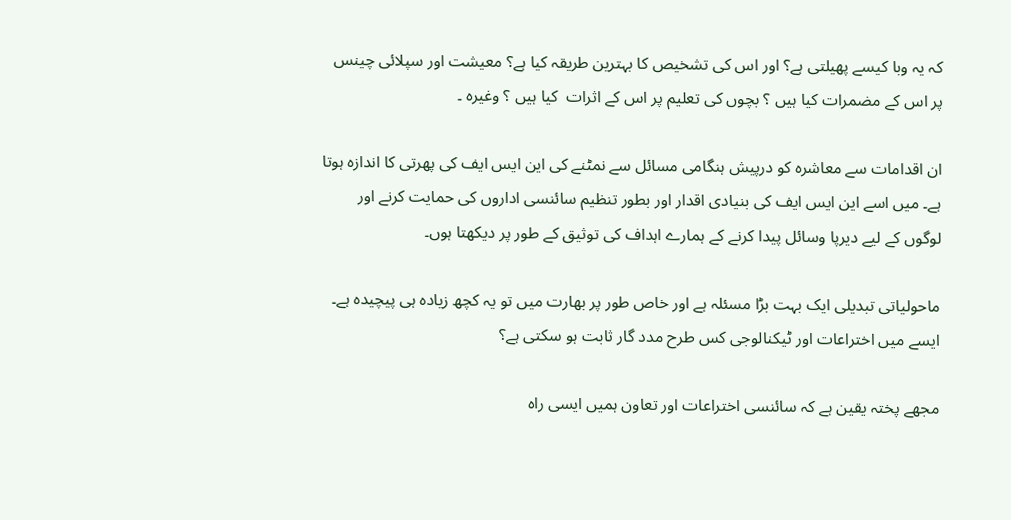کہ یہ وبا کیسے پھیلتی ہے؟ اور اس کی تشخیص کا بہترین طریقہ کیا ہے؟ معیشت اور سپلائی چینس پر اس کے مضمرات کیا ہیں ؟ بچوں کی تعلیم پر اس کے اثرات  کیا ہیں ؟ وغیرہ ۔

ان اقدامات سے معاشرہ کو درپیش ہنگامی مسائل سے نمٹنے کی این ایس ایف کی پھرتی کا اندازہ ہوتا ہے۔ میں اسے این ایس ایف کی بنیادی اقدار اور بطور تنظیم سائنسی اداروں کی حمایت کرنے اور لوگوں کے لیے دیرپا وسائل پیدا کرنے کے ہمارے اہداف کی توثیق کے طور پر دیکھتا ہوں۔

ماحولیاتی تبدیلی ایک بہت بڑا مسئلہ ہے اور خاص طور پر بھارت میں تو یہ کچھ زیادہ ہی پیچیدہ ہے۔ ایسے میں اختراعات اور ٹیکنالوجی کس طرح مدد گار ثابت ہو سکتی ہے؟

مجھے پختہ یقین ہے کہ سائنسی اختراعات اور تعاون ہمیں ایسی راہ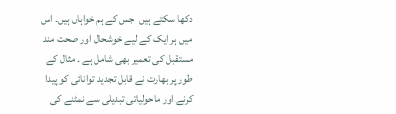دکھا سکتے ہیں  جس کے ہم خواہاں ہیں۔ اس میں ہر ایک کے لیے خوشحال اور صحت مند مستقبل کی تعمیر بھی شامل ہے ۔ مثال کے طور پر بھارت نے قابل تجدید توانائی کو پیدا کرنے اور ماحولیاتی تبدیلی سے نمٹنے کی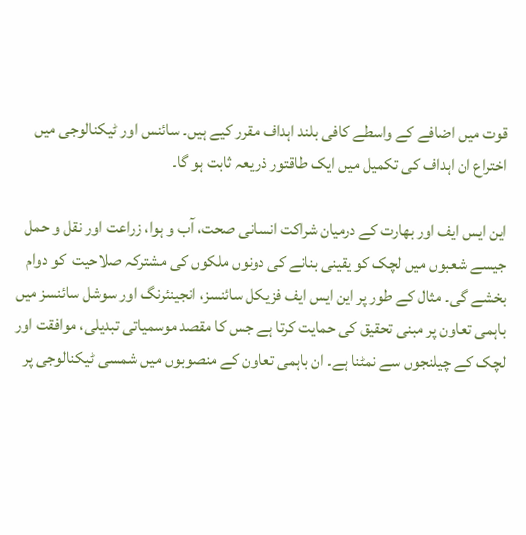قوت میں اضافے کے واسطے کافی بلند اہداف مقرر کیے ہیں۔ سائنس اور ٹیکنالوجی میں اختراع ان اہداف کی تکمیل میں ایک طاقتور ذریعہ ثابت ہو گا۔

این ایس ایف اور بھارت کے درمیان شراکت انسانی صحت، آب و ہوا، زراعت اور نقل و حمل جیسے شعبوں میں لچک کو یقینی بنانے کی دونوں ملکوں کی مشترکہ صلاحیت  کو دوام بخشے گی۔ مثال کے طور پر این ایس ایف فزیکل سائنسز، انجینئرنگ اور سوشل سائنسز میں باہمی تعاون پر مبنی تحقیق کی حمایت کرتا ہے جس کا مقصد موسمیاتی تبدیلی، موافقت اور لچک کے چیلنجوں سے نمٹنا ہے۔ ان باہمی تعاون کے منصوبوں میں شمسی ٹیکنالوجی پر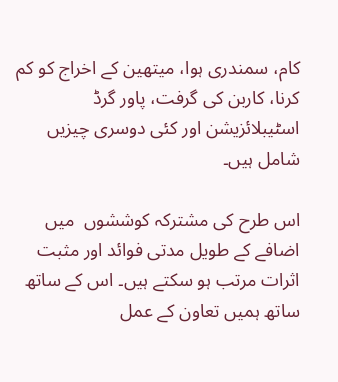کام، سمندری ہوا، میتھین کے اخراج کو کم کرنا، کاربن کی گرفت، پاور گرڈ اسٹیبلائزیشن اور کئی دوسری چیزیں  شامل ہیں۔

اس طرح کی مشترکہ کوششوں  میں اضافے کے طویل مدتی فوائد اور مثبت اثرات مرتب ہو سکتے ہیں۔ اس کے ساتھ ساتھ ہمیں تعاون کے عمل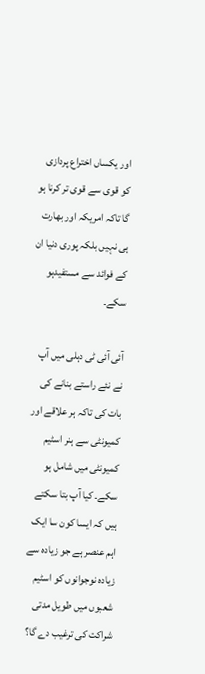اور یکساں اختراع پردازی کو قوی سے قوی تر کرنا ہو گا تاکہ امریکہ اور بھارت ہی نہیں بلکہ پوری دنیا ان کے فوائد سے مستفیدہو سکے۔

آئی آئی ٹی دہلی میں آپ نے نئے راستے بنانے کی بات کی تاکہ ہر علاقے اور کمیونٹی سے ہنر اسٹیم کمیونٹی میں شامل ہو سکے۔ کیا آپ بتا سکتے ہیں کہ ایسا کون سا ایک اہم عنصر ہے جو زیادہ سے زیادہ نوجوانوں کو اسٹیم شعبوں میں طویل مدتی شراکت کی ترغیب دے گا؟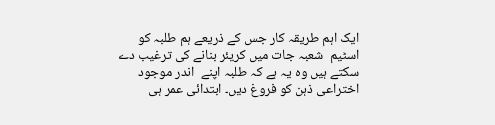ایک اہم طریقہ کار جس کے ذریعے ہم طلبہ کو اسٹیم  شعبہ جات میں کریئر بنانے کی ترغیب دے سکتے ہیں وہ یہ ہے کہ طلبہ اپنے  اندر موجود اختراعی ذہن کو فروغ دیں۔ ابتدائی عمر ہی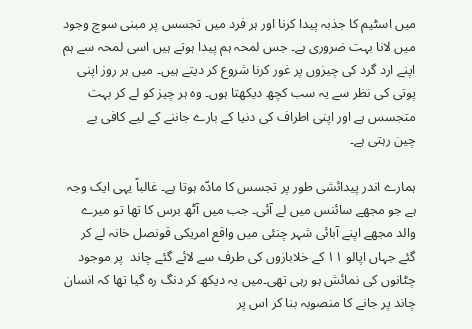میں اسٹیم کا جذبہ پیدا کرنا اور ہر فرد میں تجسس پر مبنی سوچ وجود میں لانا بہت ضروری ہے۔ جس لمحہ ہم پیدا ہوتے ہیں اسی لمحہ سے ہم اپنے ارد گرد کی چیزوں پر غور کرنا شروع کر دیتے ہیں۔ میں ہر روز اپنی پوتی کی نظر سے یہ سب کچھ دیکھتا ہوں۔ وہ ہر چیز کو لے کر بہت متجسس ہے اور اپنی اطراف کی دنیا کے بارے جاننے کے لیے کافی بے چین رہتی ہے۔

ہمارے اندر پیدائشی طور پر تجسس کا مادّہ ہوتا ہے۔ غالباً یہی ایک وجہ ہے جو مجھے سائنس میں لے آئی۔ جب میں آٹھ برس کا تھا تو میرے والد مجھے اپنے آبائی شہر چنئی میں واقع امریکی قونصل خانہ لے کر گئے جہاں اپالو ۱۱ کے خلابازوں کی طرف سے لائے گئے چاند  پر موجود چٹانوں کی نمائش ہو رہی تھی۔میں یہ دیکھ کر دنگ رہ گیا تھا کہ انسان چاند پر جانے کا منصوبہ بنا کر اس پر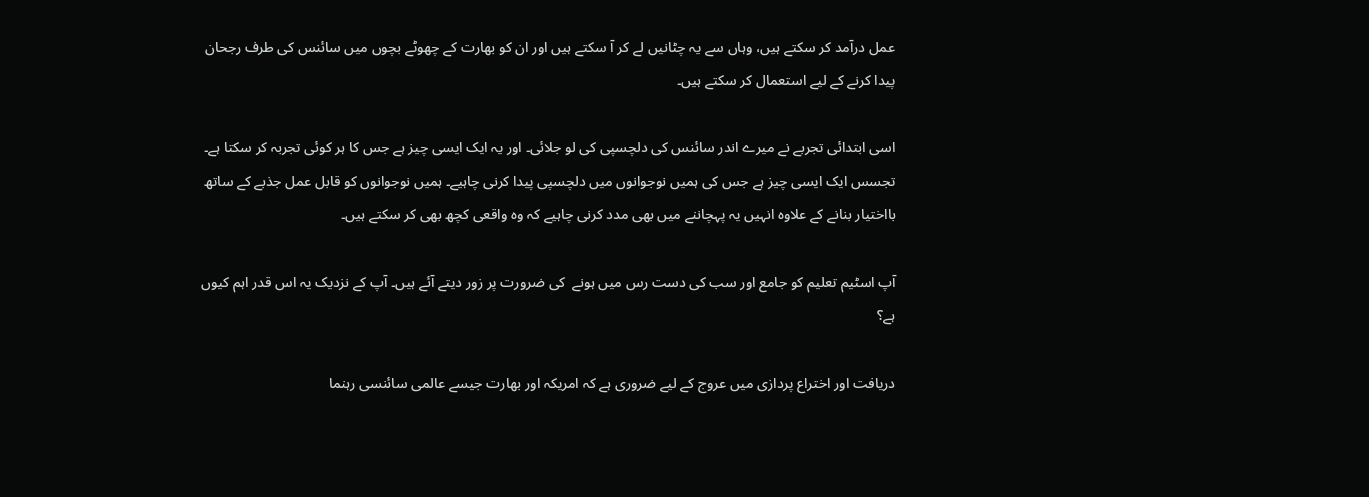عمل درآمد کر سکتے ہیں، وہاں سے یہ چٹانیں لے کر آ سکتے ہیں اور ان کو بھارت کے چھوٹے بچوں میں سائنس کی طرف رجحان پیدا کرنے کے لیے استعمال کر سکتے ہیں۔

اسی ابتدائی تجربے نے میرے اندر سائنس کی دلچسپی کی لو جلائی۔ اور یہ ایک ایسی چیز ہے جس کا ہر کوئی تجربہ کر سکتا ہے۔ تجسس ایک ایسی چیز ہے جس کی ہمیں نوجوانوں میں دلچسپی پیدا کرنی چاہیے۔ ہمیں نوجوانوں کو قابل عمل جذبے کے ساتھ بااختیار بنانے کے علاوہ انہیں یہ پہچاننے میں بھی مدد کرنی چاہیے کہ وہ واقعی کچھ بھی کر سکتے ہیں۔

آپ اسٹیم تعلیم کو جامع اور سب کی دست رس میں ہونے  کی ضرورت پر زور دیتے آئے ہیں۔ آپ کے نزدیک یہ اس قدر اہم کیوں ہے؟

دریافت اور اختراع پردازی میں عروج کے لیے ضروری ہے کہ امریکہ اور بھارت جیسے عالمی سائنسی رہنما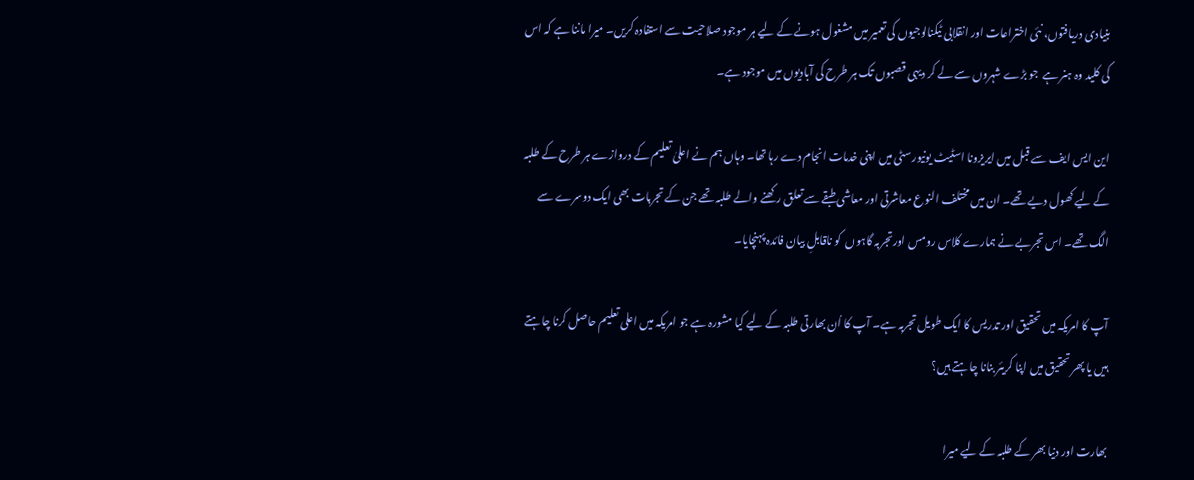بنیادی دریافتوں، نئی اختراعات اور انقلابی ٹیکنالوجیوں کی تعمیر میں مشغول ہونے کے لیے ہر موجود صلاحیت سے استفادہ کریں۔ میرا ماننا ہے کہ اس کی کلید وہ ہنر ہے  جو بڑے شہروں سے لے کر دیہی قصبوں تک ہر طرح کی آبادیوں میں موجود ہے۔

این ایس ایف سے قبل میں ایریزونا اسٹیٹ یونیورسٹی میں اپنی خدمات انجام دے رہا تھا۔ وہاں ہم نے اعلیٰ تعلیم کے دروازے ہر طرح کے طلبہ کے لیے کھول دیے تھے۔ ان میں مختلف النوع معاشرتی اور معاشی طبقے سے تعلق رکھنے والے طلبہ تھے جن کے تجربات بھی ایک دوسرے سے الگ تھے۔ اس تجربے نے ہمارے کلاس رومس اورتجربہ گاہوں  کو ناقابلِ بیان فائدہ پہنچایا۔

آپ کا امریکہ میں تحقیق اور تدریس کا ایک طویل تجربہ ہے۔ آپ کا اُن بھارتی طلبہ کے لیے کیا مشورہ ہے جو امریکہ میں اعلی تعلیم حاصل کرنا چاہتے ہیں یا پھر تحقیق میں اپنا کریئر بنانا چاہتے ہیں؟

بھارت اور دنیا بھر کے طلبہ کے لیے میرا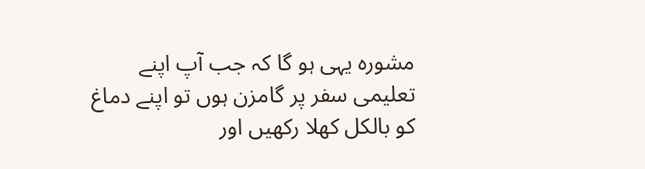مشورہ یہی ہو گا کہ جب آپ اپنے تعلیمی سفر پر گامزن ہوں تو اپنے دماغ کو بالکل کھلا رکھیں اور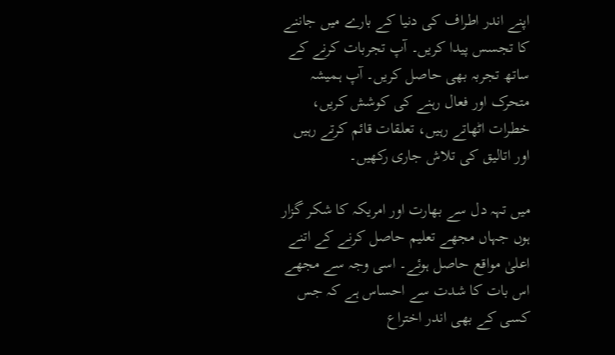اپنے اندر اطراف کی دنیا کے بارے میں جاننے کا تجسس پیدا کریں۔ آپ تجربات کرنے کے ساتھ تجربہ بھی حاصل کریں۔ آپ ہمیشہ متحرک اور فعال رہنے کی کوشش کریں، خطرات اٹھاتے رہیں، تعلقات قائم کرتے رہیں اور اتالیق کی تلاش جاری رکھیں۔

میں تہہ دل سے بھارت اور امریکہ کا شکر گزار ہوں جہاں مجھے تعلیم حاصل کرنے کے اتنے اعلیٰ مواقع حاصل ہوئے۔ اسی وجہ سے مجھے اس بات کا شدت سے احساس ہے کہ جس کسی کے بھی اندر اختراع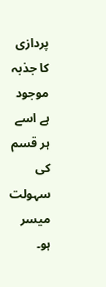پردازی کا جذبہ موجود ہے اسے ہر قسم کی سہولت میسر ہو۔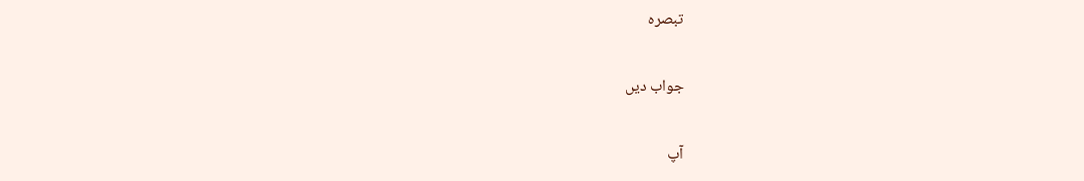تبصرہ

جواب دیں

آپ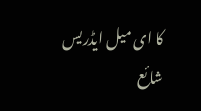کا ای میل ایڈریس شائع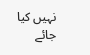نہیں کیا جائے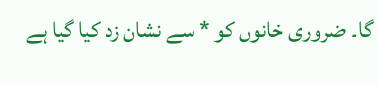گا۔ ضروری خانوں کو * سے نشان زد کیا گیا ہے